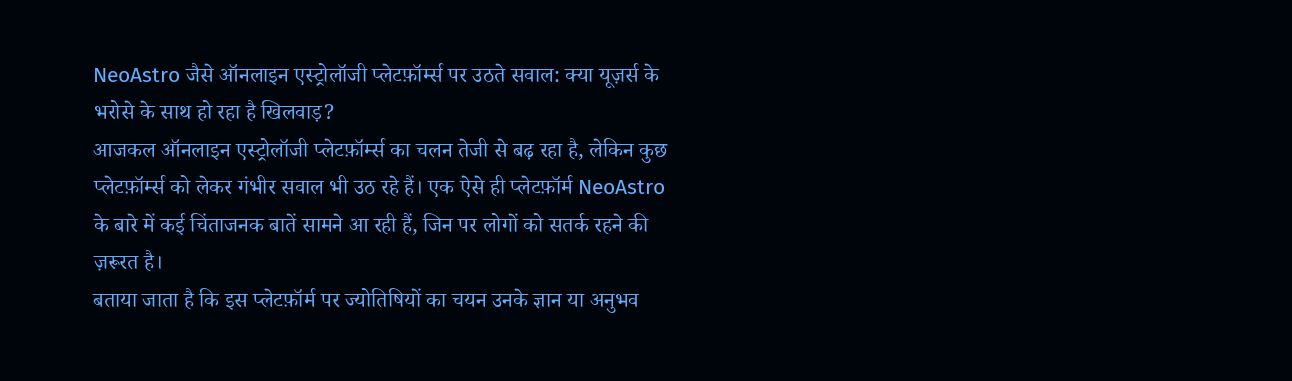NeoAstro जैसे ऑनलाइन एस्ट्रोलॉजी प्लेटफ़ॉर्म्स पर उठते सवाल: क्या यूज़र्स के भरोसे के साथ हो रहा है खिलवाड़?
आजकल ऑनलाइन एस्ट्रोलॉजी प्लेटफ़ॉर्म्स का चलन तेजी से बढ़ रहा है, लेकिन कुछ प्लेटफ़ॉर्म्स को लेकर गंभीर सवाल भी उठ रहे हैं। एक ऐसे ही प्लेटफ़ॉर्म NeoAstro के बारे में कई चिंताजनक बातें सामने आ रही हैं, जिन पर लोगों को सतर्क रहने की ज़रूरत है।
बताया जाता है कि इस प्लेटफ़ॉर्म पर ज्योतिषियों का चयन उनके ज्ञान या अनुभव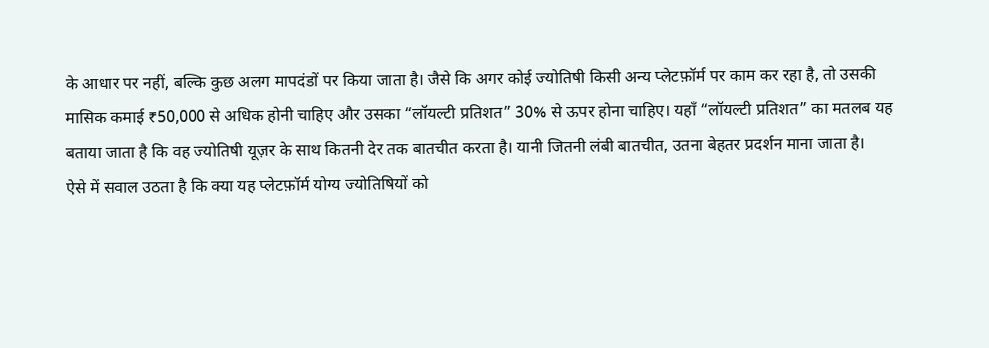के आधार पर नहीं, बल्कि कुछ अलग मापदंडों पर किया जाता है। जैसे कि अगर कोई ज्योतिषी किसी अन्य प्लेटफ़ॉर्म पर काम कर रहा है, तो उसकी मासिक कमाई ₹50,000 से अधिक होनी चाहिए और उसका “लॉयल्टी प्रतिशत” 30% से ऊपर होना चाहिए। यहाँ “लॉयल्टी प्रतिशत” का मतलब यह बताया जाता है कि वह ज्योतिषी यूज़र के साथ कितनी देर तक बातचीत करता है। यानी जितनी लंबी बातचीत, उतना बेहतर प्रदर्शन माना जाता है।
ऐसे में सवाल उठता है कि क्या यह प्लेटफ़ॉर्म योग्य ज्योतिषियों को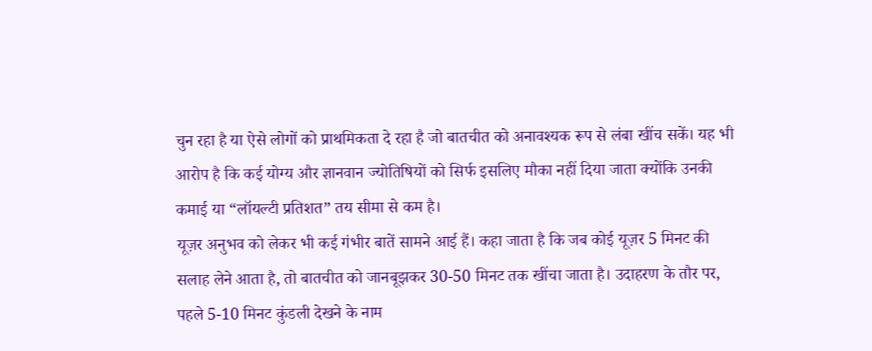चुन रहा है या ऐसे लोगों को प्राथमिकता दे रहा है जो बातचीत को अनावश्यक रूप से लंबा खींच सकें। यह भी आरोप है कि कई योग्य और ज्ञानवान ज्योतिषियों को सिर्फ इसलिए मौका नहीं दिया जाता क्योंकि उनकी कमाई या “लॉयल्टी प्रतिशत” तय सीमा से कम है।
यूज़र अनुभव को लेकर भी कई गंभीर बातें सामने आई हैं। कहा जाता है कि जब कोई यूज़र 5 मिनट की सलाह लेने आता है, तो बातचीत को जानबूझकर 30-50 मिनट तक खींचा जाता है। उदाहरण के तौर पर, पहले 5-10 मिनट कुंडली देखने के नाम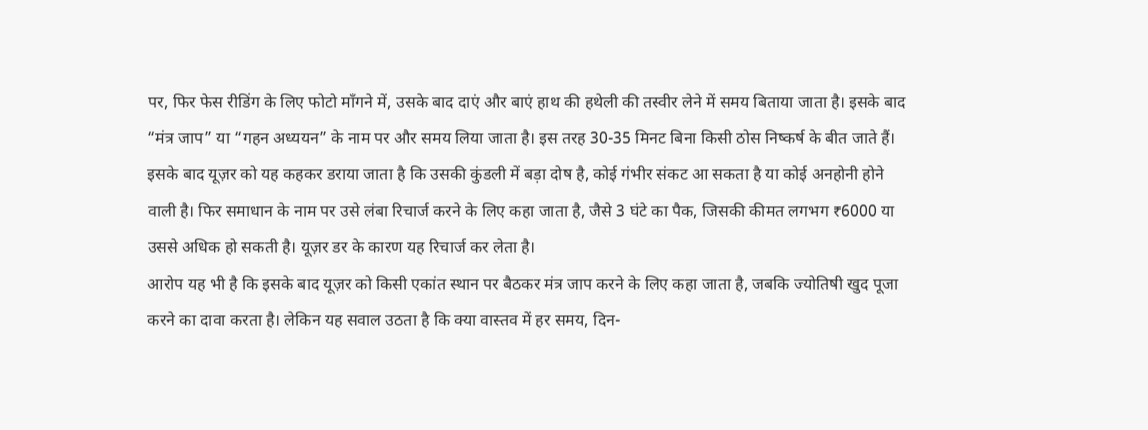पर, फिर फेस रीडिंग के लिए फोटो माँगने में, उसके बाद दाएं और बाएं हाथ की हथेली की तस्वीर लेने में समय बिताया जाता है। इसके बाद “मंत्र जाप” या “गहन अध्ययन” के नाम पर और समय लिया जाता है। इस तरह 30-35 मिनट बिना किसी ठोस निष्कर्ष के बीत जाते हैं।
इसके बाद यूज़र को यह कहकर डराया जाता है कि उसकी कुंडली में बड़ा दोष है, कोई गंभीर संकट आ सकता है या कोई अनहोनी होने वाली है। फिर समाधान के नाम पर उसे लंबा रिचार्ज करने के लिए कहा जाता है, जैसे 3 घंटे का पैक, जिसकी कीमत लगभग ₹6000 या उससे अधिक हो सकती है। यूज़र डर के कारण यह रिचार्ज कर लेता है।
आरोप यह भी है कि इसके बाद यूज़र को किसी एकांत स्थान पर बैठकर मंत्र जाप करने के लिए कहा जाता है, जबकि ज्योतिषी खुद पूजा करने का दावा करता है। लेकिन यह सवाल उठता है कि क्या वास्तव में हर समय, दिन-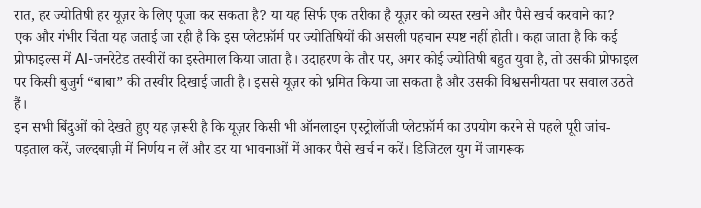रात, हर ज्योतिषी हर यूज़र के लिए पूजा कर सकता है? या यह सिर्फ एक तरीका है यूज़र को व्यस्त रखने और पैसे खर्च करवाने का?
एक और गंभीर चिंता यह जताई जा रही है कि इस प्लेटफ़ॉर्म पर ज्योतिषियों की असली पहचान स्पष्ट नहीं होती। कहा जाता है कि कई प्रोफाइल्स में AI-जनरेटेड तस्वीरों का इस्तेमाल किया जाता है। उदाहरण के तौर पर, अगर कोई ज्योतिषी बहुत युवा है, तो उसकी प्रोफाइल पर किसी बुजुर्ग “बाबा” की तस्वीर दिखाई जाती है। इससे यूज़र को भ्रमित किया जा सकता है और उसकी विश्वसनीयता पर सवाल उठते हैं।
इन सभी बिंदुओं को देखते हुए यह ज़रूरी है कि यूज़र किसी भी ऑनलाइन एस्ट्रोलॉजी प्लेटफ़ॉर्म का उपयोग करने से पहले पूरी जांच-पड़ताल करें, जल्दबाज़ी में निर्णय न लें और डर या भावनाओं में आकर पैसे खर्च न करें। डिजिटल युग में जागरूक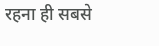रहना ही सबसे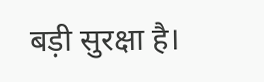बड़ी सुरक्षा है।